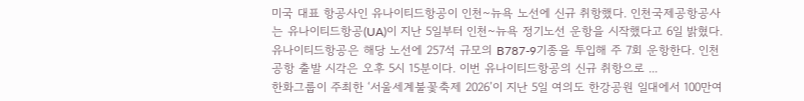미국 대표 항공사인 유나이티드항공이 인천~뉴욕 노선에 신규 취항했다. 인천국제공항공사는 유나이티드항공(UA)이 지난 5일부터 인천~뉴욕 정기노선 운항을 시작했다고 6일 밝혔다. 유나이티드항공은 해당 노선에 257석 규모의 B787-9기종을 투입해 주 7회 운항한다. 인천공항 출발 시각은 오후 5시 15분이다. 이번 유나이티드항공의 신규 취항으로 ...
한화그룹이 주최한 ‘서울세계불꽃축제 2026’이 지난 5일 여의도 한강공원 일대에서 100만여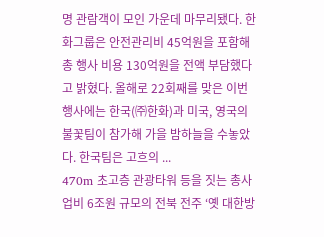명 관람객이 모인 가운데 마무리됐다. 한화그룹은 안전관리비 45억원을 포함해 총 행사 비용 130억원을 전액 부담했다고 밝혔다. 올해로 22회째를 맞은 이번 행사에는 한국(㈜한화)과 미국, 영국의 불꽃팀이 참가해 가을 밤하늘을 수놓았다. 한국팀은 고흐의 ...
470m 초고층 관광타워 등을 짓는 총사업비 6조원 규모의 전북 전주 ‘옛 대한방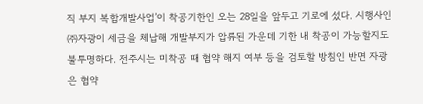직 부지 복합개발사업’이 착공기한인 오는 28일을 앞두고 기로에 섰다. 시행사인 ㈜자광이 세금을 체납해 개발부지가 압류된 가운데 기한 내 착공이 가능할지도 불투명하다. 전주시는 미착공 때 협약 해지 여부 등을 검토할 방침인 반면 자광은 협약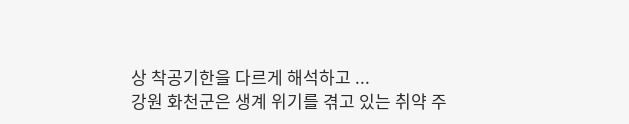상 착공기한을 다르게 해석하고 ...
강원 화천군은 생계 위기를 겪고 있는 취약 주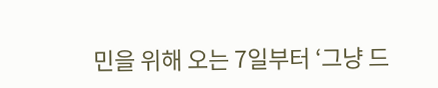민을 위해 오는 7일부터 ‘그냥 드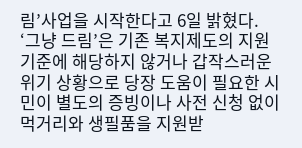림’사업을 시작한다고 6일 밝혔다. ‘그냥 드림’은 기존 복지제도의 지원 기준에 해당하지 않거나 갑작스러운 위기 상황으로 당장 도움이 필요한 시민이 별도의 증빙이나 사전 신청 없이 먹거리와 생필품을 지원받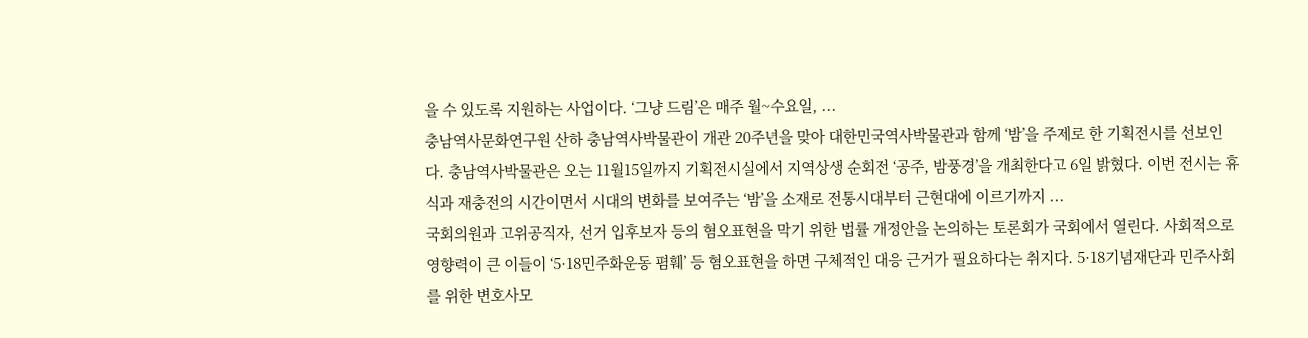을 수 있도록 지원하는 사업이다. ‘그냥 드림’은 매주 월~수요일, ...
충남역사문화연구원 산하 충남역사박물관이 개관 20주년을 맞아 대한민국역사박물관과 함께 ‘밤’을 주제로 한 기획전시를 선보인다. 충남역사박물관은 오는 11월15일까지 기획전시실에서 지역상생 순회전 ‘공주, 밤풍경’을 개최한다고 6일 밝혔다. 이번 전시는 휴식과 재충전의 시간이면서 시대의 변화를 보여주는 ‘밤’을 소재로 전통시대부터 근현대에 이르기까지 ...
국회의원과 고위공직자, 선거 입후보자 등의 혐오표현을 막기 위한 법률 개정안을 논의하는 토론회가 국회에서 열린다. 사회적으로 영향력이 큰 이들이 ‘5·18민주화운동 폄훼’ 등 혐오표현을 하면 구체적인 대응 근거가 필요하다는 취지다. 5·18기념재단과 민주사회를 위한 변호사모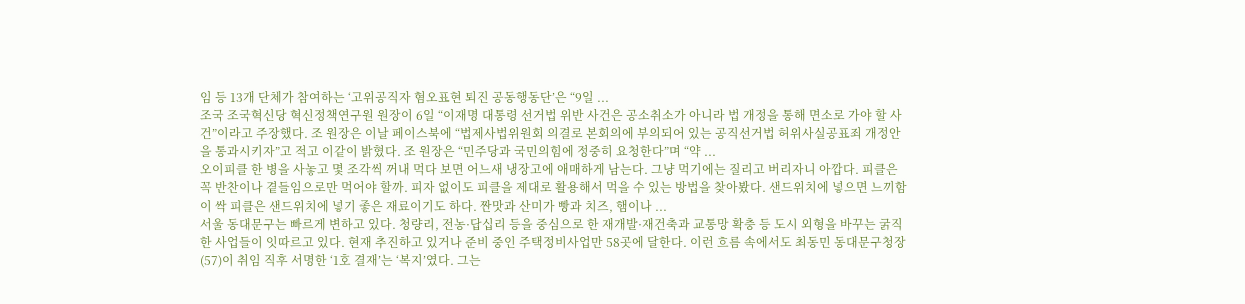임 등 13개 단체가 참여하는 ‘고위공직자 혐오표현 퇴진 공동행동단’은 “9일 ...
조국 조국혁신당 혁신정책연구원 원장이 6일 “이재명 대통령 선거법 위반 사건은 공소취소가 아니라 법 개정을 통해 면소로 가야 할 사건”이라고 주장했다. 조 원장은 이날 페이스북에 “법제사법위원회 의결로 본회의에 부의되어 있는 공직선거법 허위사실공표죄 개정안을 통과시키자”고 적고 이같이 밝혔다. 조 원장은 “민주당과 국민의힘에 정중히 요청한다”며 “약 ...
오이피클 한 병을 사놓고 몇 조각씩 꺼내 먹다 보면 어느새 냉장고에 애매하게 남는다. 그냥 먹기에는 질리고 버리자니 아깝다. 피클은 꼭 반찬이나 곁들임으로만 먹어야 할까. 피자 없이도 피클을 제대로 활용해서 먹을 수 있는 방법을 찾아봤다. 샌드위치에 넣으면 느끼함이 싹 피클은 샌드위치에 넣기 좋은 재료이기도 하다. 짠맛과 산미가 빵과 치즈, 햄이나 ...
서울 동대문구는 빠르게 변하고 있다. 청량리, 전농·답십리 등을 중심으로 한 재개발·재건축과 교통망 확충 등 도시 외형을 바꾸는 굵직한 사업들이 잇따르고 있다. 현재 추진하고 있거나 준비 중인 주택정비사업만 58곳에 달한다. 이런 흐름 속에서도 최동민 동대문구청장(57)이 취임 직후 서명한 ‘1호 결재’는 ‘복지’였다. 그는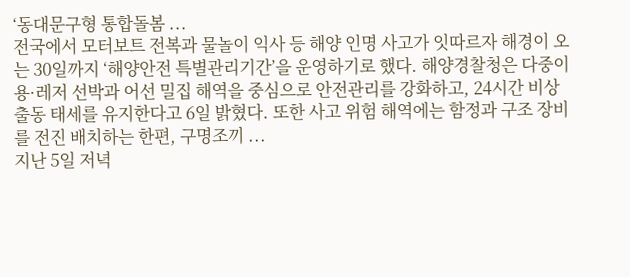‘동대문구형 통합돌봄 ...
전국에서 모터보트 전복과 물놀이 익사 등 해양 인명 사고가 잇따르자 해경이 오는 30일까지 ‘해양안전 특별관리기간’을 운영하기로 했다. 해양경찰청은 다중이용·레저 선박과 어선 밀집 해역을 중심으로 안전관리를 강화하고, 24시간 비상 출동 태세를 유지한다고 6일 밝혔다. 또한 사고 위험 해역에는 함정과 구조 장비를 전진 배치하는 한편, 구명조끼 ...
지난 5일 저녁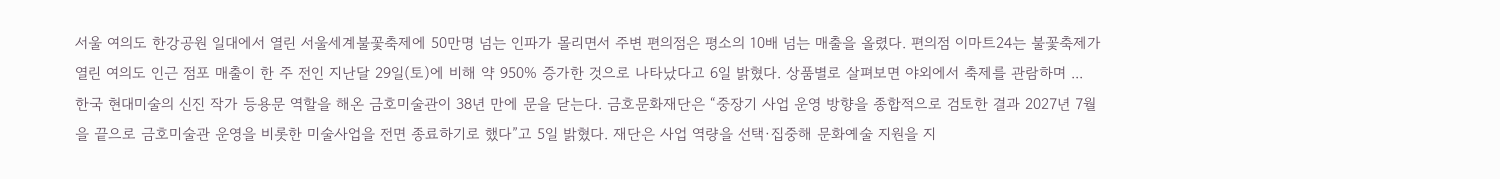서울 여의도 한강공원 일대에서 열린 서울세계불꽃축제에 50만명 넘는 인파가 몰리면서 주변 편의점은 평소의 10배 넘는 매출을 올렸다. 편의점 이마트24는 불꽃축제가 열린 여의도 인근 점포 매출이 한 주 전인 지난달 29일(토)에 비해 약 950% 증가한 것으로 나타났다고 6일 밝혔다. 상품별로 살펴보면 야외에서 축제를 관람하며 ...
한국 현대미술의 신진 작가 등용문 역할을 해온 금호미술관이 38년 만에 문을 닫는다. 금호문화재단은 “중장기 사업 운영 방향을 종합적으로 검토한 결과 2027년 7월을 끝으로 금호미술관 운영을 비롯한 미술사업을 전면 종료하기로 했다”고 5일 밝혔다. 재단은 사업 역량을 선택·집중해 문화예술 지원을 지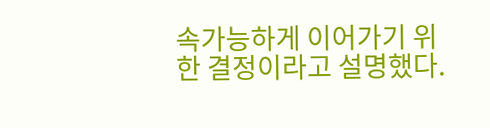속가능하게 이어가기 위한 결정이라고 설명했다.